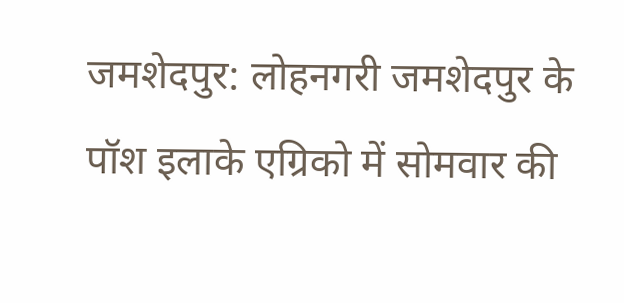जमशेदपुर: लोहनगरी जमशेदपुर के पॉश इलाके एग्रिको में सोमवार की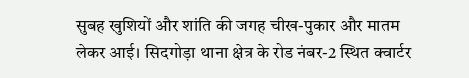सुबह खुशियों और शांति की जगह चीख-पुकार और मातम लेकर आई। सिदगोड़ा थाना क्षेत्र के रोड नंबर-2 स्थित क्वार्टर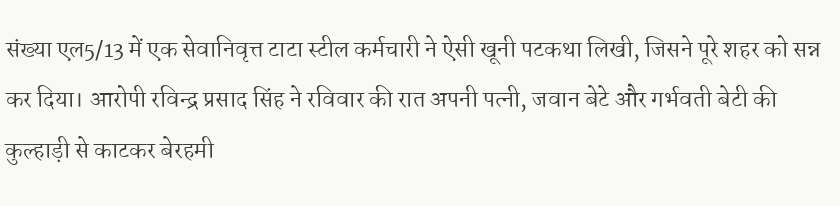संख्या एल5/13 में एक सेवानिवृत्त टाटा स्टील कर्मचारी ने ऐसी खूनी पटकथा लिखी, जिसने पूरे शहर को सन्न कर दिया। आरोपी रविन्द्र प्रसाद सिंह ने रविवार की रात अपनी पत्नी, जवान बेटे और गर्भवती बेटी की कुल्हाड़ी से काटकर बेरहमी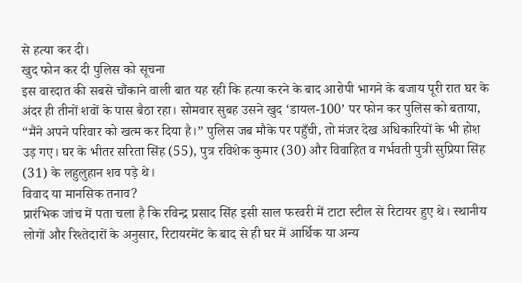से हत्या कर दी।
खुद फोन कर दी पुलिस को सूचना
इस वारदात की सबसे चौंकाने वाली बात यह रही कि हत्या करने के बाद आरोपी भागने के बजाय पूरी रात घर के अंदर ही तीनों शवों के पास बैठा रहा। सोमवार सुबह उसने खुद ‘डायल-100’ पर फोन कर पुलिस को बताया, “मैंने अपने परिवार को खत्म कर दिया है।” पुलिस जब मौके पर पहुँची, तो मंजर देख अधिकारियों के भी होश उड़ गए। घर के भीतर सरिता सिंह (55), पुत्र रविशेक कुमार (30) और विवाहित व गर्भवती पुत्री सुप्रिया सिंह (31) के लहुलुहान शव पड़े थे।
विवाद या मानसिक तनाव?
प्रारंभिक जांच में पता चला है कि रविन्द्र प्रसाद सिंह इसी साल फरवरी में टाटा स्टील से रिटायर हुए थे। स्थानीय लोगों और रिश्तेदारों के अनुसार, रिटायरमेंट के बाद से ही घर में आर्थिक या अन्य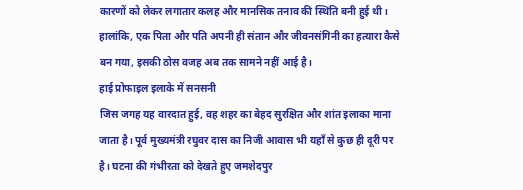कारणों को लेकर लगातार कलह और मानसिक तनाव की स्थिति बनी हुई थी। हालांकि, एक पिता और पति अपनी ही संतान और जीवनसंगिनी का हत्यारा कैसे बन गया, इसकी ठोस वजह अब तक सामने नहीं आई है।
हाई प्रोफाइल इलाके में सनसनी
जिस जगह यह वारदात हुई, वह शहर का बेहद सुरक्षित और शांत इलाका माना जाता है। पूर्व मुख्यमंत्री रघुवर दास का निजी आवास भी यहाँ से कुछ ही दूरी पर है। घटना की गंभीरता को देखते हुए जमशेदपुर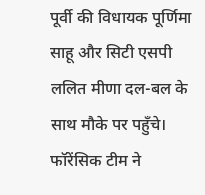पूर्वी की विधायक पूर्णिमा साहू और सिटी एसपी ललित मीणा दल-बल के साथ मौके पर पहुँचे। फॉरेंसिक टीम ने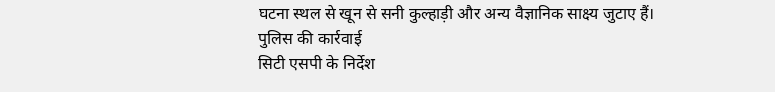घटना स्थल से खून से सनी कुल्हाड़ी और अन्य वैज्ञानिक साक्ष्य जुटाए हैं।
पुलिस की कार्रवाई
सिटी एसपी के निर्देश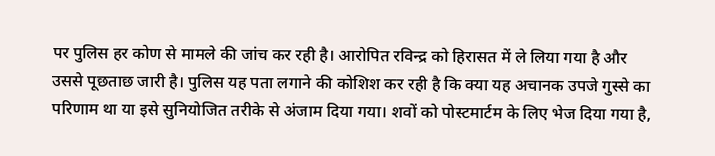पर पुलिस हर कोण से मामले की जांच कर रही है। आरोपित रविन्द्र को हिरासत में ले लिया गया है और उससे पूछताछ जारी है। पुलिस यह पता लगाने की कोशिश कर रही है कि क्या यह अचानक उपजे गुस्से का परिणाम था या इसे सुनियोजित तरीके से अंजाम दिया गया। शवों को पोस्टमार्टम के लिए भेज दिया गया है,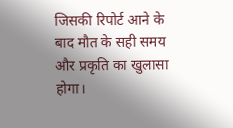जिसकी रिपोर्ट आने के बाद मौत के सही समय और प्रकृति का खुलासा होगा।